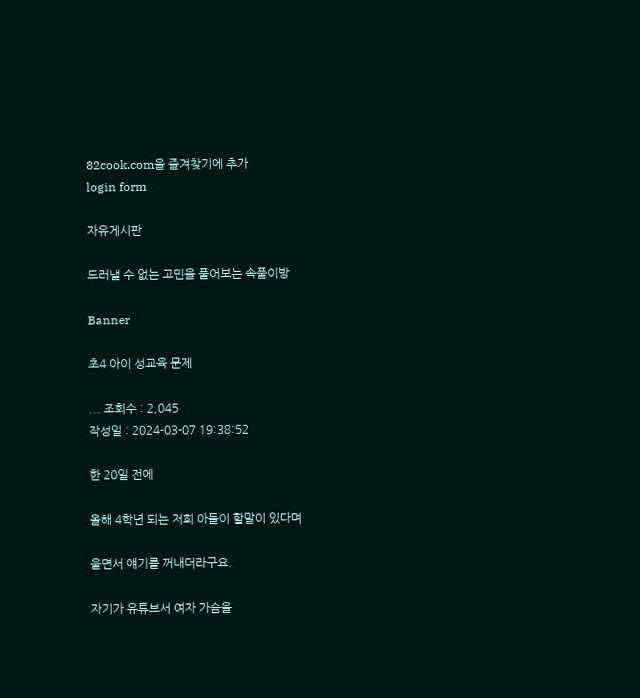82cook.com을 즐겨찾기에 추가
login form

자유게시판

드러낼 수 없는 고민을 풀어보는 속풀이방

Banner

초4 아이 성교육 문제

... 조회수 : 2,045
작성일 : 2024-03-07 19:38:52

한 20일 전에

올해 4학년 되는 저희 아들이 할말이 있다며

울면서 얘기를 꺼내더라구요.

자기가 유튜브서 여자 가슴을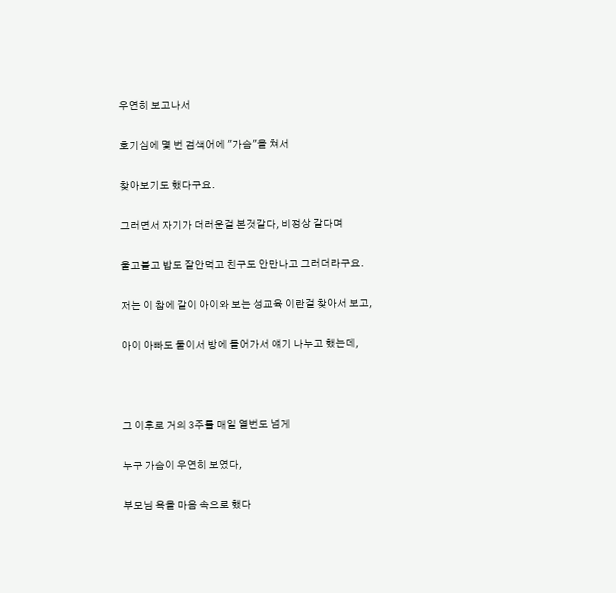우연히 보고나서

호기심에 몇 번 검색어에 "가슴"을 쳐서

찾아보기도 했다구요.

그러면서 자기가 더러운걸 본것같다, 비정상 같다며

울고불고 밥도 잘안먹고 친구도 안만나고 그러더라구요.

저는 이 참에 같이 아이와 보는 성교육 이란걸 찾아서 보고,

아이 아빠도 둘이서 방에 들어가서 얘기 나누고 했는데,



그 이후로 거의 3주를 매일 열번도 넘게

누구 가슴이 우연히 보였다,

부모님 욕을 마음 속으로 했다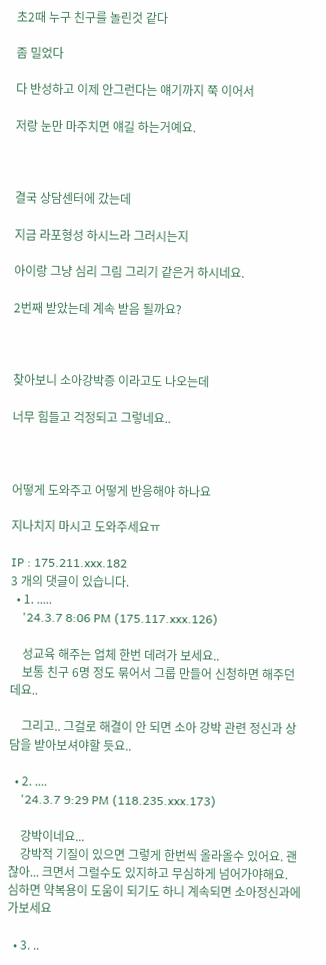초2때 누구 친구를 놀린것 같다

좀 밀었다

다 반성하고 이제 안그런다는 얘기까지 쭉 이어서

저랑 눈만 마주치면 얘길 하는거예요.



결국 상담센터에 갔는데

지금 라포형성 하시느라 그러시는지

아이랑 그냥 심리 그림 그리기 같은거 하시네요.

2번째 받았는데 계속 받음 될까요?



찾아보니 소아강박증 이라고도 나오는데

너무 힘들고 걱정되고 그렇네요..



어떻게 도와주고 어떻게 반응해야 하나요

지나치지 마시고 도와주세요ㅠ

IP : 175.211.xxx.182
3 개의 댓글이 있습니다.
  • 1. .....
    '24.3.7 8:06 PM (175.117.xxx.126)

    성교육 해주는 업체 한번 데려가 보세요..
    보통 친구 6명 정도 묶어서 그룹 만들어 신청하면 해주던데요..

    그리고.. 그걸로 해결이 안 되면 소아 강박 관련 정신과 상담을 받아보셔야할 듯요..

  • 2. ....
    '24.3.7 9:29 PM (118.235.xxx.173)

    강박이네요...
    강박적 기질이 있으면 그렇게 한번씩 올라올수 있어요. 괜찮아... 크면서 그럴수도 있지하고 무심하게 넘어가야해요. 심하면 약복용이 도움이 되기도 하니 계속되면 소아정신과에 가보세요

  • 3. ..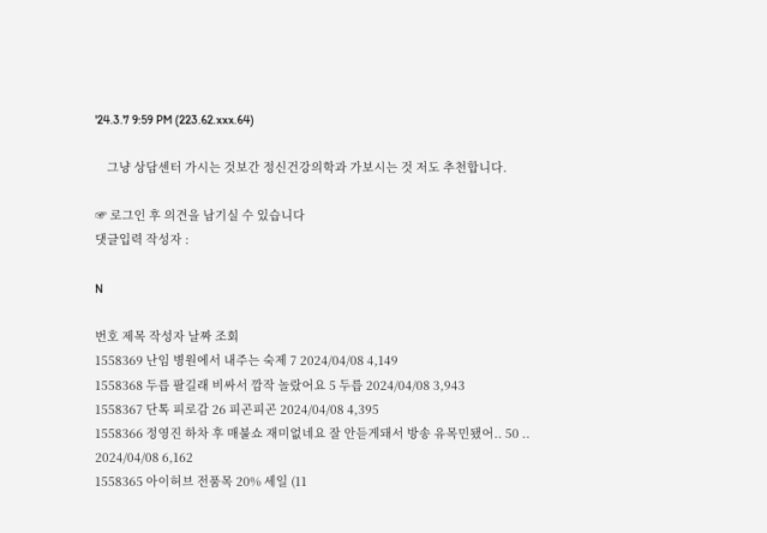'24.3.7 9:59 PM (223.62.xxx.64)

    그냥 상담센터 가시는 것보간 정신건강의학과 가보시는 것 저도 추천합니다.

☞ 로그인 후 의견을 남기실 수 있습니다
댓글입력 작성자 :

N

번호 제목 작성자 날짜 조회
1558369 난임 병원에서 내주는 숙제 7 2024/04/08 4,149
1558368 두릅 팔길래 비싸서 깜작 놀랐어요 5 두릅 2024/04/08 3,943
1558367 단톡 피로감 26 피곤피곤 2024/04/08 4,395
1558366 정영진 하차 후 매불쇼 재미없네요 잘 안듣게돼서 방송 유목민됐어.. 50 .. 2024/04/08 6,162
1558365 아이허브 전품목 20% 세일 (11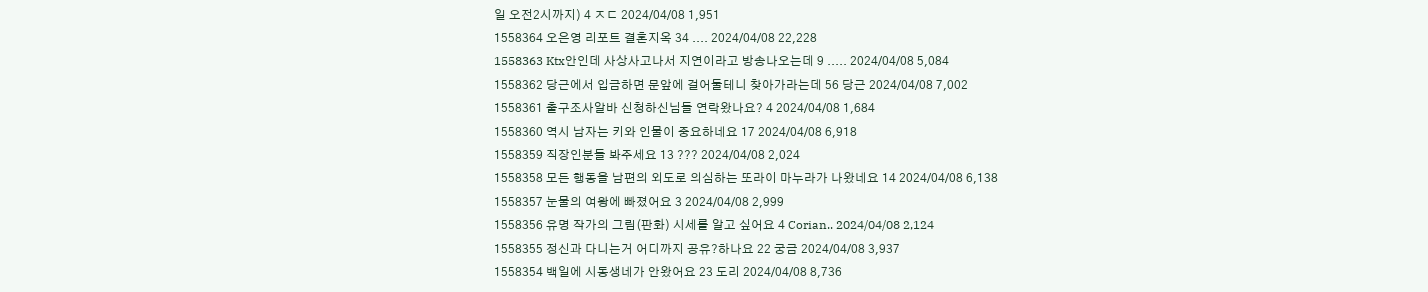일 오전2시까지) 4 ㅈㄷ 2024/04/08 1,951
1558364 오은영 리포트 결혼지옥 34 .... 2024/04/08 22,228
1558363 Ktx안인데 사상사고나서 지연이라고 방송나오는데 9 ..... 2024/04/08 5,084
1558362 당근에서 입금하면 문앞에 걸어둘테니 찾아가라는데 56 당근 2024/04/08 7,002
1558361 출구조사알바 신청하신님들 연락왔나요? 4 2024/04/08 1,684
1558360 역시 남자는 키와 인물이 중요하네요 17 2024/04/08 6,918
1558359 직장인분들 봐주세요 13 ??? 2024/04/08 2,024
1558358 모든 행동을 남편의 외도로 의심하는 또라이 마누라가 나왔네요 14 2024/04/08 6,138
1558357 눈물의 여왕에 빠졌어요 3 2024/04/08 2,999
1558356 유명 작가의 그림(판화) 시세를 알고 싶어요 4 Corian.. 2024/04/08 2,124
1558355 정신과 다니는거 어디까지 공유?하나요 22 궁금 2024/04/08 3,937
1558354 백일에 시동생네가 안왔어요 23 도리 2024/04/08 8,736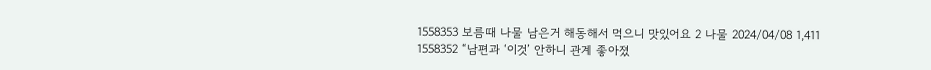1558353 보름때 나물 남은거 해동해서 먹으니 맛있어요 2 나물 2024/04/08 1,411
1558352 “남편과 ‘이것’ 안하니 관계 좋아졌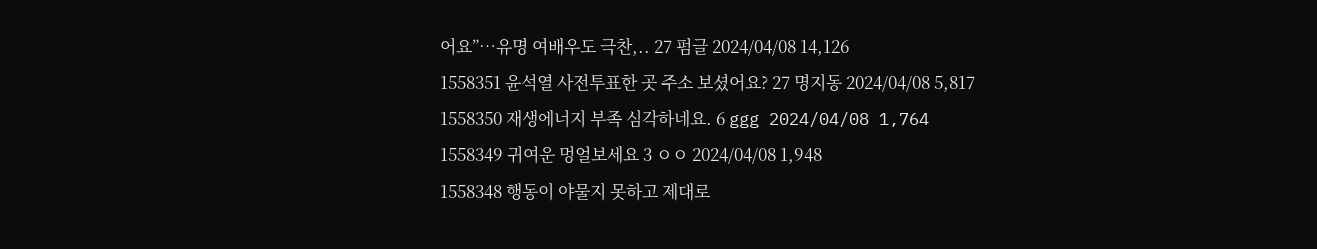어요”…유명 여배우도 극찬,.. 27 펌글 2024/04/08 14,126
1558351 윤석열 사전투표한 곳 주소 보셨어요? 27 명지동 2024/04/08 5,817
1558350 재생에너지 부족 심각하네요. 6 ggg 2024/04/08 1,764
1558349 귀여운 멍얼보세요 3 ㅇㅇ 2024/04/08 1,948
1558348 행동이 야물지 못하고 제대로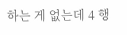하는 게 없는데 4 행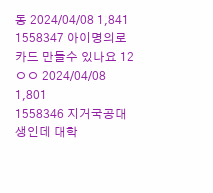동 2024/04/08 1,841
1558347 아이명의로 카드 만들수 있나요 12 ㅇㅇ 2024/04/08 1,801
1558346 지거국공대생인데 대학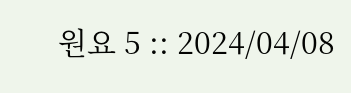원요 5 :: 2024/04/08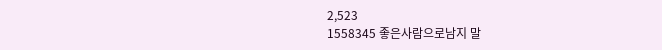2,523
1558345 좋은사람으로남지 말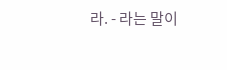라. - 라는 말이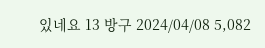있네요 13 방구 2024/04/08 5,082